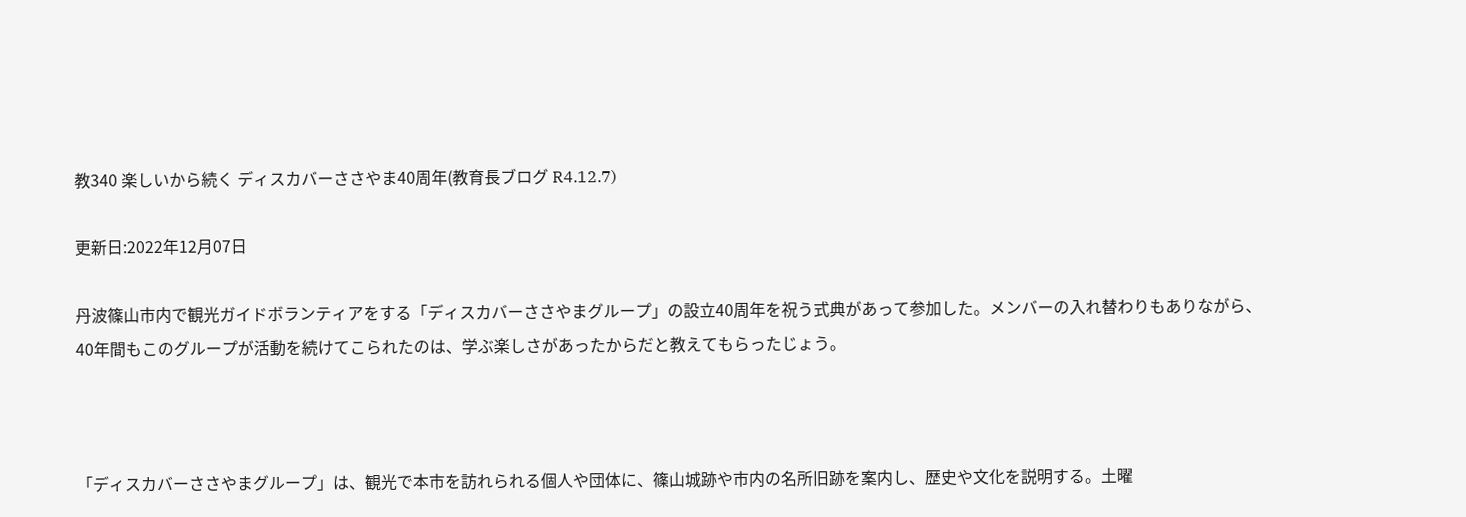教340 楽しいから続く ディスカバーささやま40周年(教育長ブログ R4.12.7)

更新日:2022年12月07日

丹波篠山市内で観光ガイドボランティアをする「ディスカバーささやまグループ」の設立40周年を祝う式典があって参加した。メンバーの入れ替わりもありながら、40年間もこのグループが活動を続けてこられたのは、学ぶ楽しさがあったからだと教えてもらったじょう。



「ディスカバーささやまグループ」は、観光で本市を訪れられる個人や団体に、篠山城跡や市内の名所旧跡を案内し、歴史や文化を説明する。土曜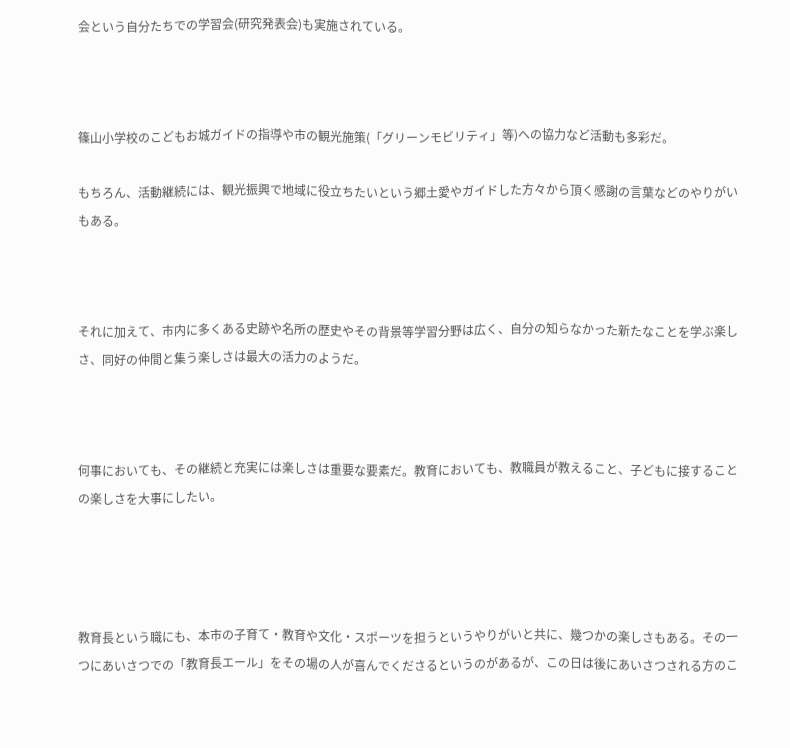会という自分たちでの学習会(研究発表会)も実施されている。



篠山小学校のこどもお城ガイドの指導や市の観光施策(「グリーンモビリティ」等)への協力など活動も多彩だ。

もちろん、活動継続には、観光振興で地域に役立ちたいという郷土愛やガイドした方々から頂く感謝の言葉などのやりがいもある。



それに加えて、市内に多くある史跡や名所の歴史やその背景等学習分野は広く、自分の知らなかった新たなことを学ぶ楽しさ、同好の仲間と集う楽しさは最大の活力のようだ。



何事においても、その継続と充実には楽しさは重要な要素だ。教育においても、教職員が教えること、子どもに接することの楽しさを大事にしたい。




教育長という職にも、本市の子育て・教育や文化・スポーツを担うというやりがいと共に、幾つかの楽しさもある。その一つにあいさつでの「教育長エール」をその場の人が喜んでくださるというのがあるが、この日は後にあいさつされる方のこ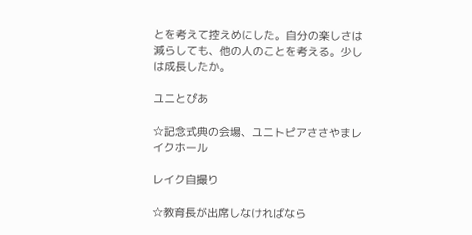とを考えて控えめにした。自分の楽しさは減らしても、他の人のことを考える。少しは成長したか。

ユニとぴあ

☆記念式典の会場、ユニトピアささやまレイクホール

レイク自撮り

☆教育長が出席しなければなら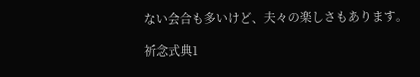ない会合も多いけど、夫々の楽しさもあります。

祈念式典1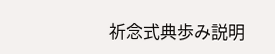祈念式典歩み説明